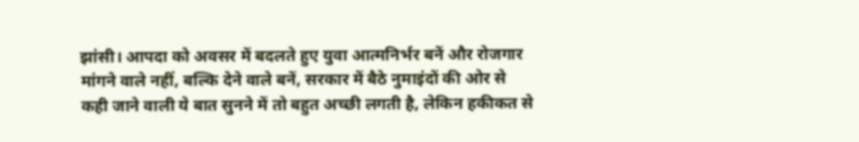झांसी। आपदा को अवसर में बदलते हुए युवा आत्मनिर्भर बनें और रोजगार मांगने वाले नहीं, बल्कि देने वाले बनें, सरकार में बैठे नुमाइंदों की ओर से कही जाने वाली ये बात सुनने में तो बहुत अच्छी लगती है, लेकिन हकीकत से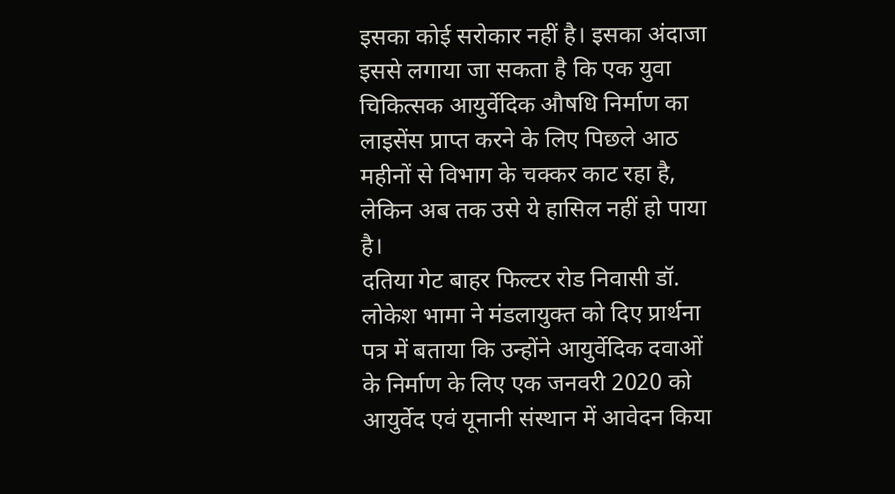इसका कोई सरोकार नहीं है। इसका अंदाजा इससे लगाया जा सकता है कि एक युवा चिकित्सक आयुर्वेदिक औषधि निर्माण का लाइसेंस प्राप्त करने के लिए पिछले आठ महीनों से विभाग के चक्कर काट रहा है, लेकिन अब तक उसे ये हासिल नहीं हो पाया है।
दतिया गेट बाहर फिल्टर रोड निवासी डॉ. लोकेश भामा ने मंडलायुक्त को दिए प्रार्थना पत्र में बताया कि उन्होंने आयुर्वेदिक दवाओं के निर्माण के लिए एक जनवरी 2020 को आयुर्वेद एवं यूनानी संस्थान में आवेदन किया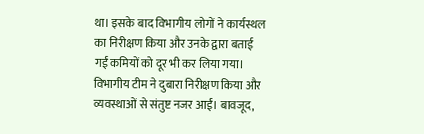था। इसके बाद विभागीय लोगों ने कार्यस्थल का निरीक्षण किया और उनके द्वारा बताई गईं कमियों को दूर भी कर लिया गया। विभागीय टीम ने दुबारा निरीक्षण किया और व्यवस्थाओं से संतुष्ट नजर आईं। बावजूद,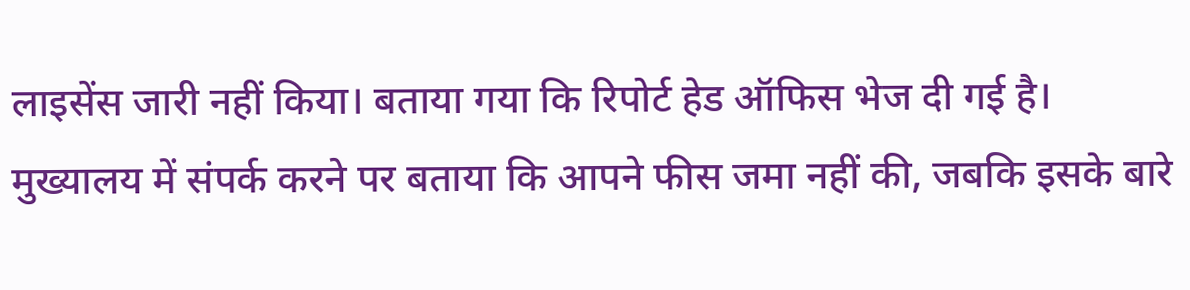लाइसेंस जारी नहीं किया। बताया गया कि रिपोर्ट हेड ऑफिस भेज दी गई है। मुख्यालय में संपर्क करने पर बताया कि आपने फीस जमा नहीं की, जबकि इसके बारे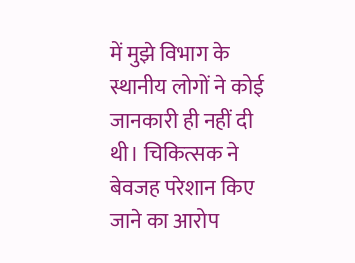में मुझे विभाग के स्थानीय लोगों ने कोई जानकारी ही नहीं दी थी। चिकित्सक ने बेवजह परेशान किए जाने का आरोप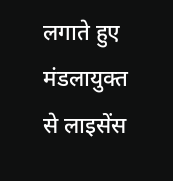लगाते हुए मंडलायुक्त से लाइसेंस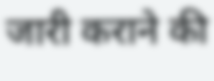जारी कराने की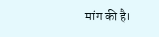मांग की है।